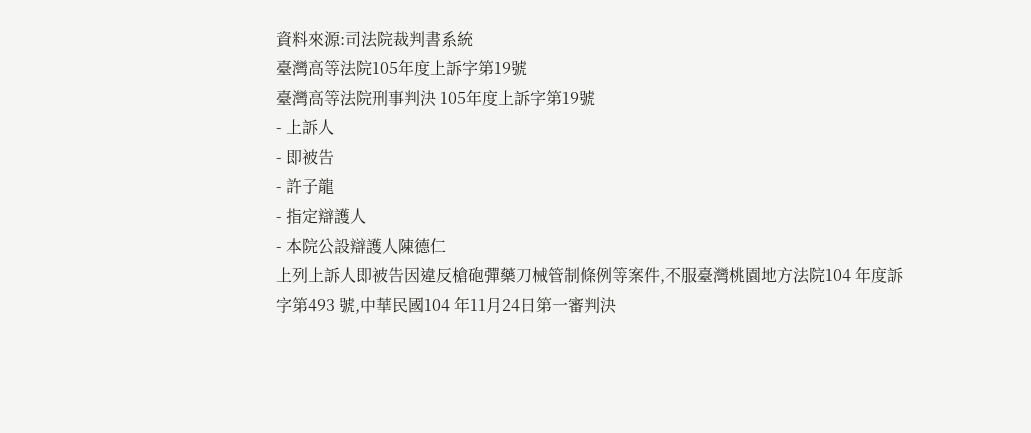資料來源:司法院裁判書系統
臺灣高等法院105年度上訴字第19號
臺灣高等法院刑事判決 105年度上訴字第19號
- 上訴人
- 即被告
- 許子龍
- 指定辯護人
- 本院公設辯護人陳德仁
上列上訴人即被告因違反槍砲彈藥刀械管制條例等案件,不服臺灣桃園地方法院104 年度訴字第493 號,中華民國104 年11月24日第一審判決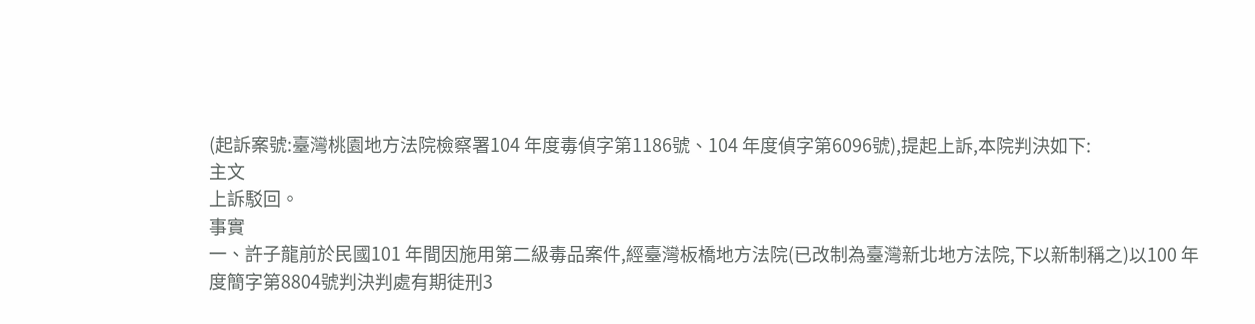(起訴案號:臺灣桃園地方法院檢察署104 年度毒偵字第1186號、104 年度偵字第6096號),提起上訴,本院判決如下:
主文
上訴駁回。
事實
一、許子龍前於民國101 年間因施用第二級毒品案件,經臺灣板橋地方法院(已改制為臺灣新北地方法院,下以新制稱之)以100 年度簡字第8804號判決判處有期徒刑3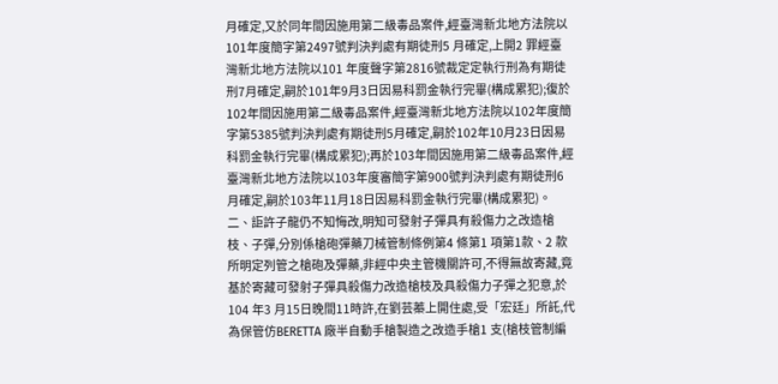月確定,又於同年間因施用第二級毒品案件,經臺灣新北地方法院以101年度簡字第2497號判決判處有期徒刑5 月確定,上開2 罪經臺灣新北地方法院以101 年度聲字第2816號裁定定執行刑為有期徒刑7月確定,嗣於101年9月3日因易科罰金執行完畢(構成累犯);復於102年間因施用第二級毒品案件,經臺灣新北地方法院以102年度簡字第5385號判決判處有期徒刑5月確定,嗣於102年10月23日因易科罰金執行完畢(構成累犯);再於103年間因施用第二級毒品案件,經臺灣新北地方法院以103年度審簡字第900號判決判處有期徒刑6月確定,嗣於103年11月18日因易科罰金執行完畢(構成累犯)。
二、詎許子龍仍不知悔改,明知可發射子彈具有殺傷力之改造槍枝、子彈,分別係槍砲彈藥刀械管制條例第4 條第1 項第1款、2 款所明定列管之槍砲及彈藥,非經中央主管機關許可,不得無故寄藏,竟基於寄藏可發射子彈具殺傷力改造槍枝及具殺傷力子彈之犯意,於104 年3 月15日晚間11時許,在劉芸蓁上開住處,受「宏廷」所託,代為保管仿BERETTA 廠半自動手槍製造之改造手槍1 支(槍枝管制編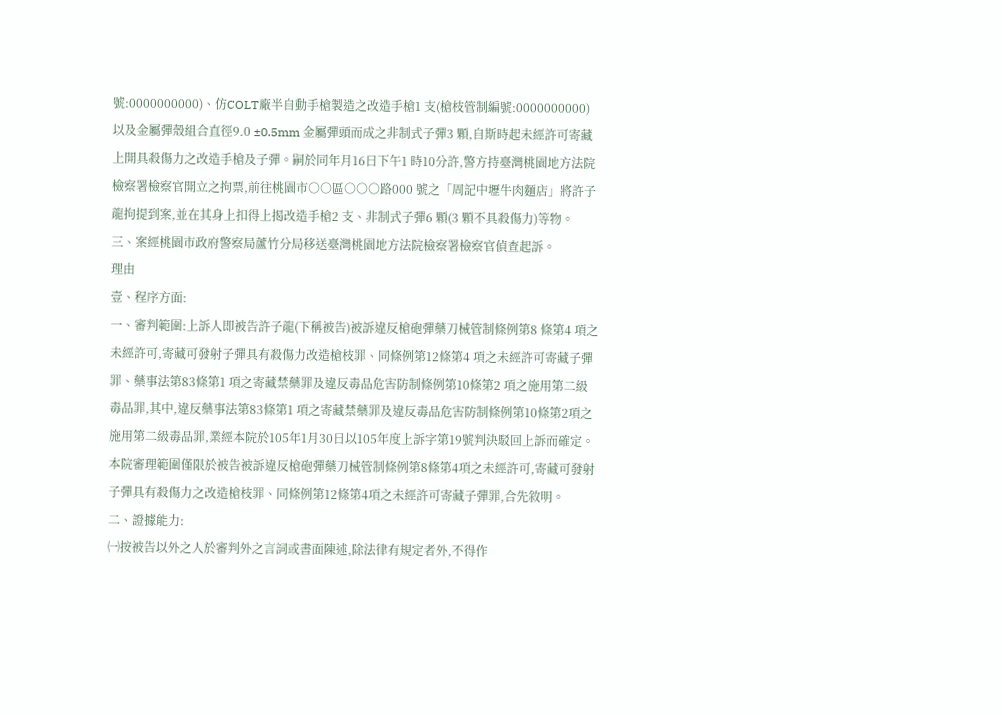號:0000000000)、仿COLT廠半自動手槍製造之改造手槍1 支(槍枝管制編號:0000000000)以及金屬彈殼組合直徑9.0 ±0.5mm 金屬彈頭而成之非制式子彈3 顆,自斯時起未經許可寄藏上開具殺傷力之改造手槍及子彈。嗣於同年月16日下午1 時10分許,警方持臺灣桃園地方法院檢察署檢察官開立之拘票,前往桃園市○○區○○○路000 號之「周記中壢牛肉麵店」將許子龍拘提到案,並在其身上扣得上揭改造手槍2 支、非制式子彈6 顆(3 顆不具殺傷力)等物。
三、案經桃園市政府警察局蘆竹分局移送臺灣桃園地方法院檢察署檢察官偵查起訴。
理由
壹、程序方面:
一、審判範圍:上訴人即被告許子龍(下稱被告)被訴違反槍砲彈藥刀械管制條例第8 條第4 項之未經許可,寄藏可發射子彈具有殺傷力改造槍枝罪、同條例第12條第4 項之未經許可寄藏子彈罪、藥事法第83條第1 項之寄藏禁藥罪及違反毒品危害防制條例第10條第2 項之施用第二級毒品罪,其中,違反藥事法第83條第1 項之寄藏禁藥罪及違反毒品危害防制條例第10條第2項之施用第二級毒品罪,業經本院於105年1月30日以105年度上訴字第19號判決駁回上訴而確定。本院審理範圍僅限於被告被訴違反槍砲彈藥刀械管制條例第8條第4項之未經許可,寄藏可發射子彈具有殺傷力之改造槍枝罪、同條例第12條第4項之未經許可寄藏子彈罪,合先敘明。
二、證據能力:
㈠按被告以外之人於審判外之言詞或書面陳述,除法律有規定者外,不得作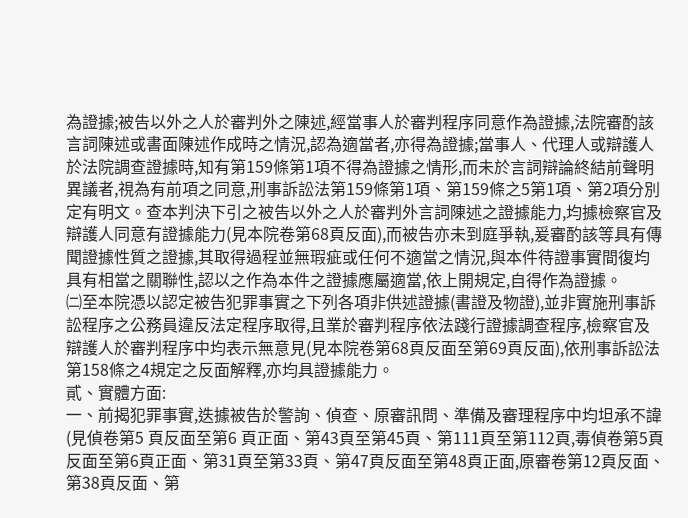為證據;被告以外之人於審判外之陳述,經當事人於審判程序同意作為證據,法院審酌該言詞陳述或書面陳述作成時之情況,認為適當者,亦得為證據;當事人、代理人或辯護人於法院調查證據時,知有第159條第1項不得為證據之情形,而未於言詞辯論終結前聲明異議者,視為有前項之同意,刑事訴訟法第159條第1項、第159條之5第1項、第2項分別定有明文。查本判決下引之被告以外之人於審判外言詞陳述之證據能力,均據檢察官及辯護人同意有證據能力(見本院卷第68頁反面),而被告亦未到庭爭執,爰審酌該等具有傳聞證據性質之證據,其取得過程並無瑕疵或任何不適當之情況,與本件待證事實間復均具有相當之關聯性,認以之作為本件之證據應屬適當,依上開規定,自得作為證據。
㈡至本院憑以認定被告犯罪事實之下列各項非供述證據(書證及物證),並非實施刑事訴訟程序之公務員違反法定程序取得,且業於審判程序依法踐行證據調查程序,檢察官及辯護人於審判程序中均表示無意見(見本院卷第68頁反面至第69頁反面),依刑事訴訟法第158條之4規定之反面解釋,亦均具證據能力。
貳、實體方面:
一、前揭犯罪事實,迭據被告於警詢、偵查、原審訊問、準備及審理程序中均坦承不諱(見偵卷第5 頁反面至第6 頁正面、第43頁至第45頁、第111頁至第112頁,毒偵卷第5頁反面至第6頁正面、第31頁至第33頁、第47頁反面至第48頁正面,原審卷第12頁反面、第38頁反面、第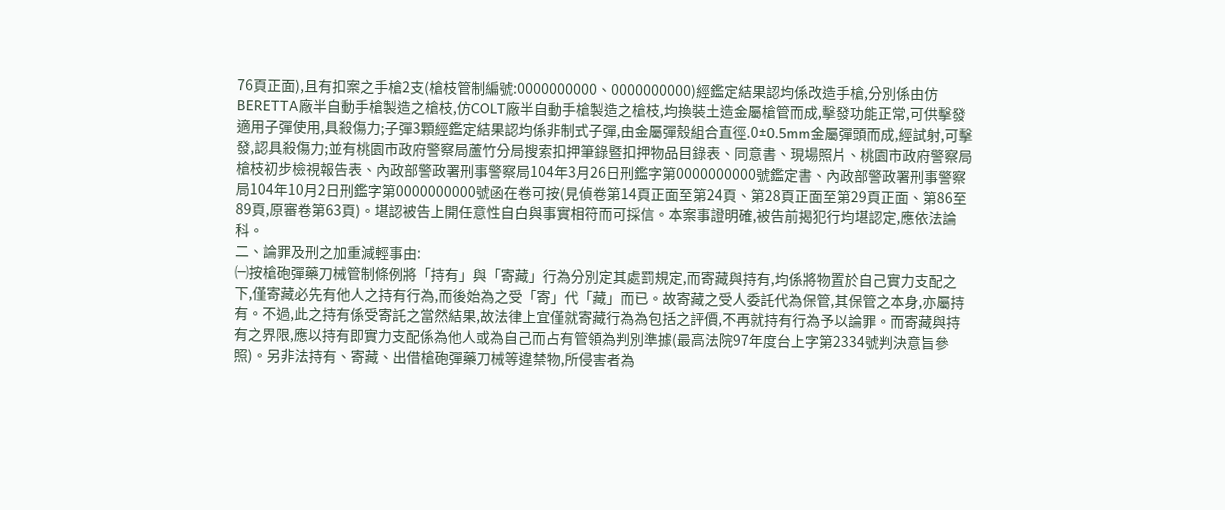76頁正面),且有扣案之手槍2支(槍枝管制編號:0000000000、0000000000)經鑑定結果認均係改造手槍,分別係由仿BERETTA廠半自動手槍製造之槍枝,仿COLT廠半自動手槍製造之槍枝,均換裝土造金屬槍管而成,擊發功能正常,可供擊發適用子彈使用,具殺傷力;子彈3顆經鑑定結果認均係非制式子彈,由金屬彈殼組合直徑.0±0.5mm金屬彈頭而成,經試射,可擊發,認具殺傷力;並有桃園市政府警察局蘆竹分局搜索扣押筆錄暨扣押物品目錄表、同意書、現場照片、桃園市政府警察局槍枝初步檢視報告表、內政部警政署刑事警察局104年3月26日刑鑑字第0000000000號鑑定書、內政部警政署刑事警察局104年10月2日刑鑑字第0000000000號函在卷可按(見偵卷第14頁正面至第24頁、第28頁正面至第29頁正面、第86至89頁,原審卷第63頁)。堪認被告上開任意性自白與事實相符而可採信。本案事證明確,被告前揭犯行均堪認定,應依法論科。
二、論罪及刑之加重減輕事由:
㈠按槍砲彈藥刀械管制條例將「持有」與「寄藏」行為分別定其處罰規定,而寄藏與持有,均係將物置於自己實力支配之下,僅寄藏必先有他人之持有行為,而後始為之受「寄」代「藏」而已。故寄藏之受人委託代為保管,其保管之本身,亦屬持有。不過,此之持有係受寄託之當然結果,故法律上宜僅就寄藏行為為包括之評價,不再就持有行為予以論罪。而寄藏與持有之界限,應以持有即實力支配係為他人或為自己而占有管領為判別準據(最高法院97年度台上字第2334號判決意旨參照)。另非法持有、寄藏、出借槍砲彈藥刀械等違禁物,所侵害者為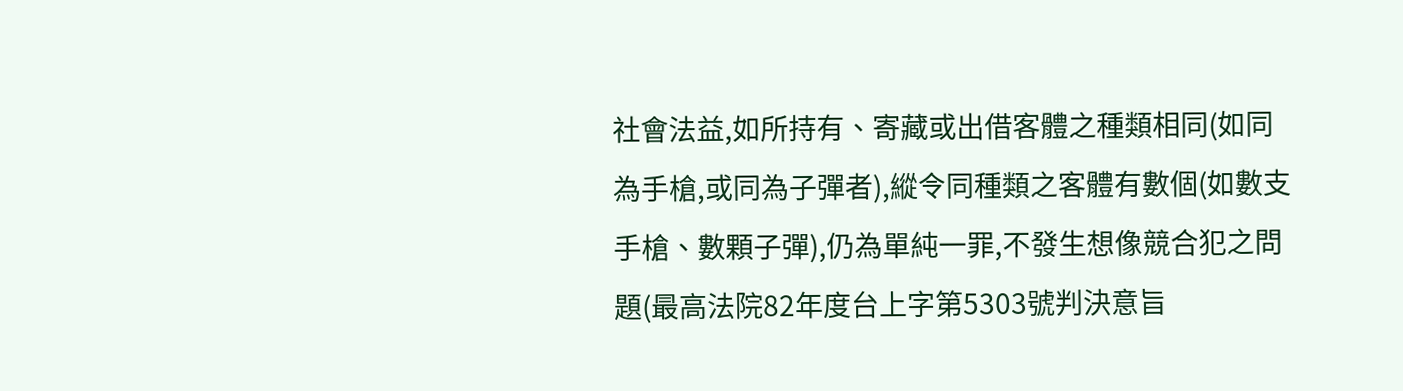社會法益,如所持有、寄藏或出借客體之種類相同(如同為手槍,或同為子彈者),縱令同種類之客體有數個(如數支手槍、數顆子彈),仍為單純一罪,不發生想像競合犯之問題(最高法院82年度台上字第5303號判決意旨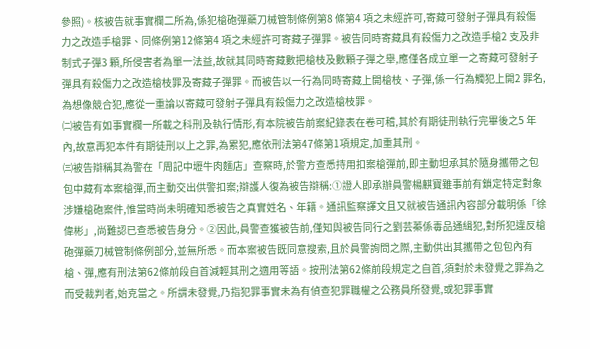參照)。核被告就事實欄二所為,係犯槍砲彈藥刀械管制條例第8 條第4 項之未經許可,寄藏可發射子彈具有殺傷力之改造手槍罪、同條例第12條第4 項之未經許可寄藏子彈罪。被告同時寄藏具有殺傷力之改造手槍2 支及非制式子彈3 顆,所侵害者為單一法益,故就其同時寄藏數把槍枝及數顆子彈之舉,應僅各成立單一之寄藏可發射子彈具有殺傷力之改造槍枝罪及寄藏子彈罪。而被告以一行為同時寄藏上開槍枝、子彈,係一行為觸犯上開2 罪名,為想像競合犯,應從一重論以寄藏可發射子彈具有殺傷力之改造槍枝罪。
㈡被告有如事實欄一所載之科刑及執行情形,有本院被告前案紀錄表在卷可稽,其於有期徒刑執行完畢後之5 年內,故意再犯本件有期徒刑以上之罪,為累犯,應依刑法第47條第1項規定,加重其刑。
㈢被告辯稱其為警在「周記中壢牛肉麵店」查察時,於警方查悉持用扣案槍彈前,即主動坦承其於隨身攜帶之包包中藏有本案槍彈,而主動交出供警扣案;辯護人復為被告辯稱:①證人即承辦員警楊麒寶雖事前有鎖定特定對象涉嫌槍砲案件,惟當時尚未明確知悉被告之真實姓名、年籍。通訊監察譯文且又就被告通訊內容部分載明係「徐偉彬」,尚難認已查悉被告身分。②因此,員警查獲被告前,僅知與被告同行之劉芸蓁係毒品通緝犯,對所犯違反槍砲彈藥刀械管制條例部分,並無所悉。而本案被告既同意搜索,且於員警詢問之際,主動供出其攜帶之包包內有槍、彈,應有刑法第62條前段自首減輕其刑之適用等語。按刑法第62條前段規定之自首,須對於未發覺之罪為之而受裁判者,始克當之。所謂未發覺,乃指犯罪事實未為有偵查犯罪職權之公務員所發覺,或犯罪事實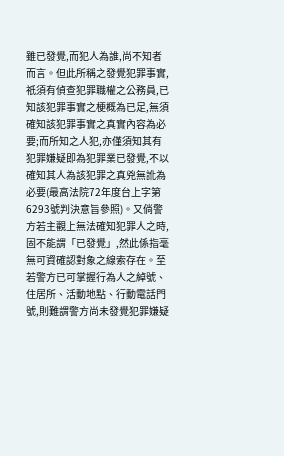雖已發覺,而犯人為誰,尚不知者而言。但此所稱之發覺犯罪事實,祇須有偵查犯罪職權之公務員,已知該犯罪事實之梗概為已足,無須確知該犯罪事實之真實內容為必要;而所知之人犯,亦僅須知其有犯罪嫌疑即為犯罪業已發覺,不以確知其人為該犯罪之真兇無訛為必要(最高法院72年度台上字第6293號判決意旨參照)。又倘警方若主觀上無法確知犯罪人之時,固不能謂「已發覺」,然此係指毫無可資確認對象之線索存在。至若警方已可掌握行為人之綽號、住居所、活動地點、行動電話門號,則難謂警方尚未發覺犯罪嫌疑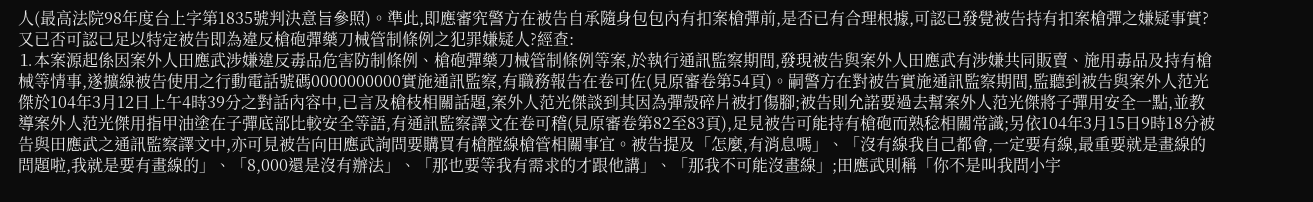人(最高法院98年度台上字第1835號判決意旨參照)。準此,即應審究警方在被告自承隨身包包內有扣案槍彈前,是否已有合理根據,可認已發覺被告持有扣案槍彈之嫌疑事實?又已否可認已足以特定被告即為違反槍砲彈藥刀械管制條例之犯罪嫌疑人?經查:
⒈本案源起係因案外人田應武涉嫌違反毒品危害防制條例、槍砲彈藥刀械管制條例等案,於執行通訊監察期間,發現被告與案外人田應武有涉嫌共同販賣、施用毒品及持有槍械等情事,遂擴線被告使用之行動電話號碼0000000000實施通訊監察,有職務報告在卷可佐(見原審卷第54頁)。嗣警方在對被告實施通訊監察期間,監聽到被告與案外人范光傑於104年3月12日上午4時39分之對話內容中,已言及槍枝相關話題,案外人范光傑談到其因為彈殼碎片被打傷腳;被告則允諾要過去幫案外人范光傑將子彈用安全一點,並教導案外人范光傑用指甲油塗在子彈底部比較安全等語,有通訊監察譯文在卷可稽(見原審卷第82至83頁),足見被告可能持有槍砲而熟稔相關常識;另依104年3月15日9時18分被告與田應武之通訊監察譯文中,亦可見被告向田應武詢問要購買有槍膛線槍管相關事宜。被告提及「怎麼,有消息嗎」、「沒有線我自己都會,一定要有線,最重要就是畫線的問題啦,我就是要有畫線的」、「8,000還是沒有辦法」、「那也要等我有需求的才跟他講」、「那我不可能沒畫線」;田應武則稱「你不是叫我問小宇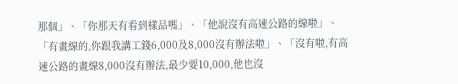那個」、「你那天有看到樣品嗎」、「他說沒有高速公路的線啦」、「有畫線的,你跟我講工錢6,000及8,000沒有辦法啦」、「沒有啦,有高速公路的畫線8,000沒有辦法,最少要10,000,他也沒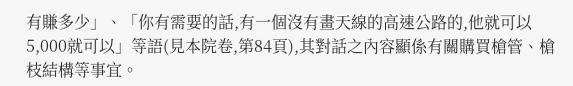有賺多少」、「你有需要的話,有一個沒有畫天線的高速公路的,他就可以5,000就可以」等語(見本院卷,第84頁),其對話之內容顯係有關購買槍管、槍枝結構等事宜。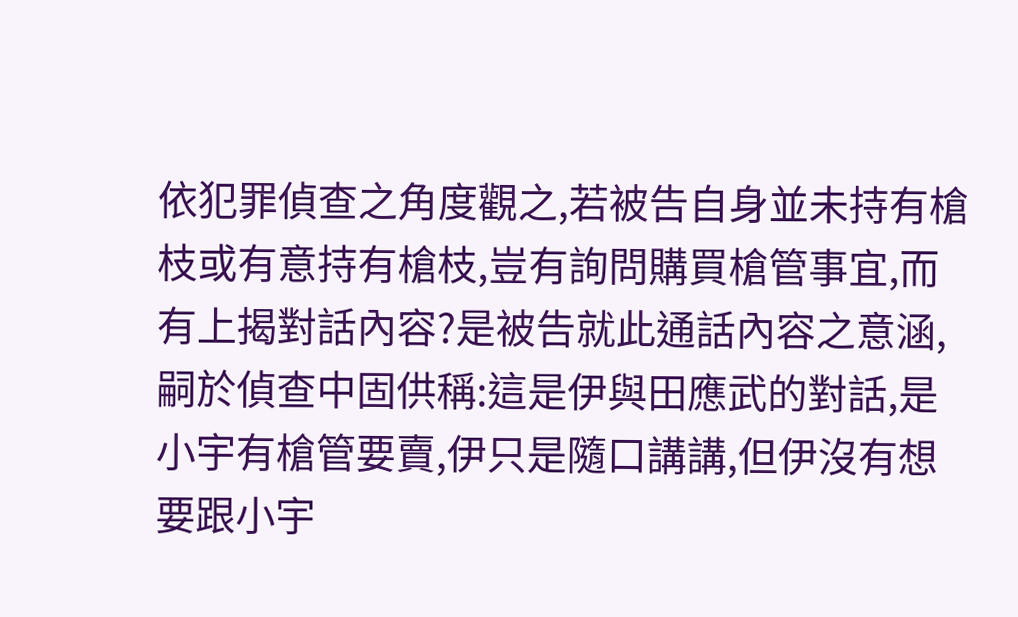依犯罪偵查之角度觀之,若被告自身並未持有槍枝或有意持有槍枝,豈有詢問購買槍管事宜,而有上揭對話內容?是被告就此通話內容之意涵,嗣於偵查中固供稱:這是伊與田應武的對話,是小宇有槍管要賣,伊只是隨口講講,但伊沒有想要跟小宇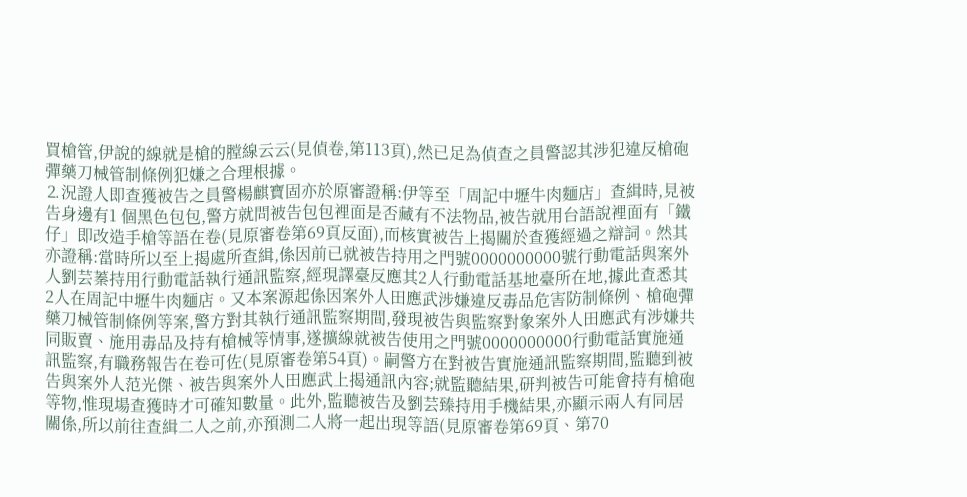買槍管,伊說的線就是槍的膛線云云(見偵卷,第113頁),然已足為偵查之員警認其涉犯違反槍砲彈藥刀械管制條例犯嫌之合理根據。
⒉況證人即查獲被告之員警楊麒寶固亦於原審證稱:伊等至「周記中壢牛肉麵店」查緝時,見被告身邊有1 個黑色包包,警方就問被告包包裡面是否藏有不法物品,被告就用台語說裡面有「鐵仔」即改造手槍等語在卷(見原審卷第69頁反面),而核實被告上揭關於查獲經過之辯詞。然其亦證稱:當時所以至上揭處所查緝,係因前已就被告持用之門號0000000000號行動電話與案外人劉芸蓁持用行動電話執行通訊監察,經現譯臺反應其2人行動電話基地臺所在地,據此查悉其2人在周記中壢牛肉麵店。又本案源起係因案外人田應武涉嫌違反毒品危害防制條例、槍砲彈藥刀械管制條例等案,警方對其執行通訊監察期間,發現被告與監察對象案外人田應武有涉嫌共同販賣、施用毒品及持有槍械等情事,遂擴線就被告使用之門號0000000000行動電話實施通訊監察,有職務報告在卷可佐(見原審卷第54頁)。嗣警方在對被告實施通訊監察期間,監聽到被告與案外人范光傑、被告與案外人田應武上揭通訊內容;就監聽結果,研判被告可能會持有槍砲等物,惟現場查獲時才可確知數量。此外,監聽被告及劉芸臻持用手機結果,亦顯示兩人有同居關係,所以前往查緝二人之前,亦預測二人將一起出現等語(見原審卷第69頁、第70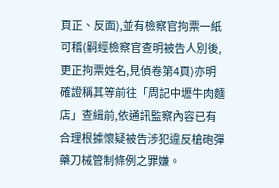頁正、反面),並有檢察官拘票一紙可稽(嗣經檢察官查明被告人別後,更正拘票姓名,見偵卷第4頁)亦明確證稱其等前往「周記中壢牛肉麵店」查緝前,依通訊監察內容已有合理根據懷疑被告涉犯違反槍砲彈藥刀械管制條例之罪嫌。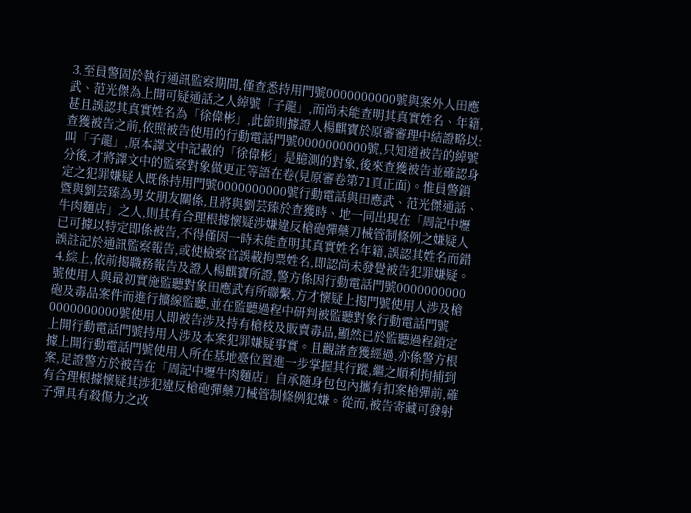⒊至員警固於執行通訊監察期間,僅查悉持用門號0000000000號與案外人田應武、范光傑為上開可疑通話之人綽號「子龍」,而尚未能查明其真實姓名、年籍,甚且誤認其真實姓名為「徐偉彬」,此節則據證人楊麒寶於原審審理中結證略以:查獲被告之前,依照被告使用的行動電話門號0000000000號,只知道被告的綽號叫「子龍」,原本譯文中記載的「徐偉彬」是臆測的對象,後來查獲被告並確認身分後,才將譯文中的監察對象做更正等語在卷(見原審卷第71頁正面)。惟員警鎖定之犯罪嫌疑人既係持用門號0000000000號行動電話與田應武、范光傑通話、暨與劉芸臻為男女朋友關係,且將與劉芸臻於查獲時、地一同出現在「周記中壢牛肉麵店」之人,則其有合理根據懷疑涉嫌違反槍砲彈藥刀械管制條例之嫌疑人已可據以特定即係被告,不得僅因一時未能查明其真實姓名年籍,誤認其姓名而錯誤註記於通訊監察報告,或使檢察官誤載拘票姓名,即認尚未發覺被告犯罪嫌疑。
⒋綜上,依前揭職務報告及證人楊麒寶所證,警方係因行動電話門號0000000000號使用人與最初實施監聽對象田應武有所聯繫,方才懷疑上揭門號使用人涉及槍砲及毒品案件而進行擴線監聽,並在監聽過程中研判被監聽對象行動電話門號0000000000號使用人即被告涉及持有槍枝及販賣毒品,顯然已於監聽過程鎖定上開行動電話門號持用人涉及本案犯罪嫌疑事實。且觀諸查獲經過,亦係警方根據上開行動電話門號使用人所在基地臺位置進一步掌握其行蹤,繼之順利拘捕到案,足證警方於被告在「周記中壢牛肉麵店」自承隨身包包內攜有扣案槍彈前,確有合理根據懷疑其涉犯違反槍砲彈藥刀械管制條例犯嫌。從而,被告寄藏可發射子彈具有殺傷力之改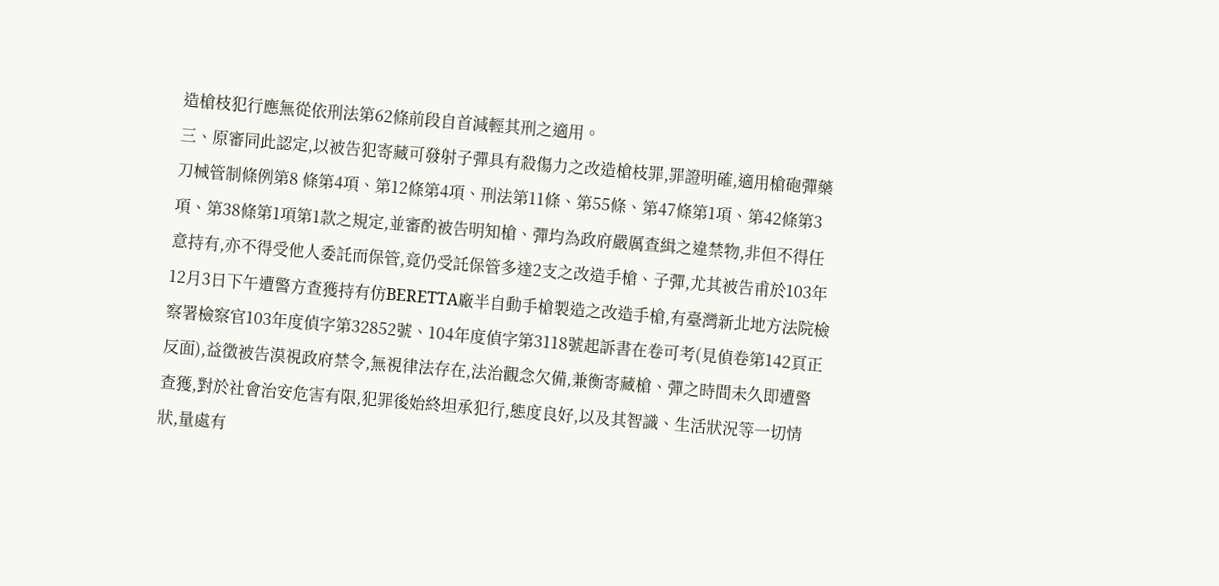造槍枝犯行應無從依刑法第62條前段自首減輕其刑之適用。
三、原審同此認定,以被告犯寄藏可發射子彈具有殺傷力之改造槍枝罪,罪證明確,適用槍砲彈藥刀械管制條例第8 條第4項、第12條第4項、刑法第11條、第55條、第47條第1項、第42條第3項、第38條第1項第1款之規定,並審酌被告明知槍、彈均為政府嚴厲查緝之違禁物,非但不得任意持有,亦不得受他人委託而保管,竟仍受託保管多達2支之改造手槍、子彈,尤其被告甫於103年12月3日下午遭警方查獲持有仿BERETTA廠半自動手槍製造之改造手槍,有臺灣新北地方法院檢察署檢察官103年度偵字第32852號、104年度偵字第3118號起訴書在卷可考(見偵卷第142頁正反面),益徵被告漠視政府禁令,無視律法存在,法治觀念欠備,兼衡寄藏槍、彈之時間未久即遭警查獲,對於社會治安危害有限,犯罪後始終坦承犯行,態度良好,以及其智識、生活狀況等一切情狀,量處有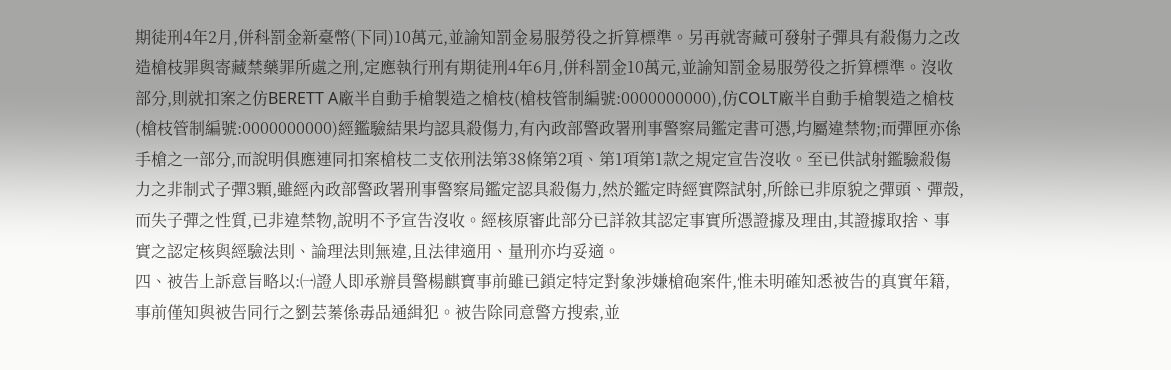期徒刑4年2月,併科罰金新臺幣(下同)10萬元,並諭知罰金易服勞役之折算標準。另再就寄藏可發射子彈具有殺傷力之改造槍枝罪與寄藏禁藥罪所處之刑,定應執行刑有期徒刑4年6月,併科罰金10萬元,並諭知罰金易服勞役之折算標準。沒收部分,則就扣案之仿BERETT A廠半自動手槍製造之槍枝(槍枝管制編號:0000000000),仿COLT廠半自動手槍製造之槍枝(槍枝管制編號:0000000000)經鑑驗結果均認具殺傷力,有內政部警政署刑事警察局鑑定書可憑,均屬違禁物;而彈匣亦係手槍之一部分,而說明俱應連同扣案槍枝二支依刑法第38條第2項、第1項第1款之規定宣告沒收。至已供試射鑑驗殺傷力之非制式子彈3顆,雖經內政部警政署刑事警察局鑑定認具殺傷力,然於鑑定時經實際試射,所餘已非原貌之彈頭、彈殼,而失子彈之性質,已非違禁物,說明不予宣告沒收。經核原審此部分已詳敘其認定事實所憑證據及理由,其證據取捨、事實之認定核與經驗法則、論理法則無違,且法律適用、量刑亦均妥適。
四、被告上訴意旨略以:㈠證人即承辦員警楊麒寶事前雖已鎖定特定對象涉嫌槍砲案件,惟未明確知悉被告的真實年籍,事前僅知與被告同行之劉芸蓁係毒品通緝犯。被告除同意警方搜索,並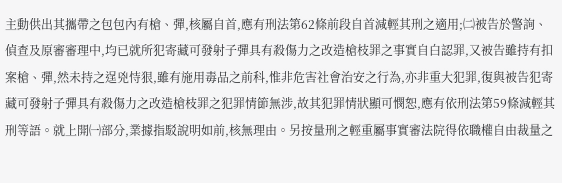主動供出其攜帶之包包內有槍、彈,核屬自首,應有刑法第62條前段自首減輕其刑之適用;㈡被告於警詢、偵查及原審審理中,均已就所犯寄藏可發射子彈具有殺傷力之改造槍枝罪之事實自白認罪,又被告雖持有扣案槍、彈,然未持之逞兇恃狠,雖有施用毒品之前科,惟非危害社會治安之行為,亦非重大犯罪,復與被告犯寄藏可發射子彈具有殺傷力之改造槍枝罪之犯罪情節無涉,故其犯罪情狀顯可憫恕,應有依刑法第59條減輕其刑等語。就上開㈠部分,業據指駁說明如前,核無理由。另按量刑之輕重屬事實審法院得依職權自由裁量之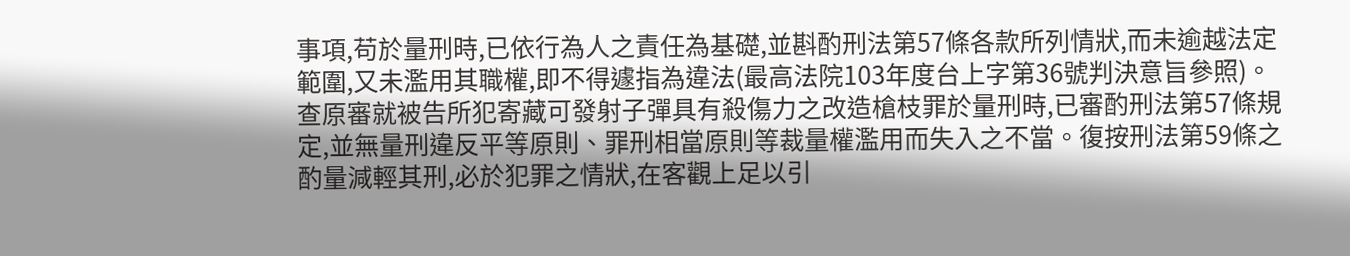事項,苟於量刑時,已依行為人之責任為基礎,並斟酌刑法第57條各款所列情狀,而未逾越法定範圍,又未濫用其職權,即不得遽指為違法(最高法院103年度台上字第36號判決意旨參照)。查原審就被告所犯寄藏可發射子彈具有殺傷力之改造槍枝罪於量刑時,已審酌刑法第57條規定,並無量刑違反平等原則、罪刑相當原則等裁量權濫用而失入之不當。復按刑法第59條之酌量減輕其刑,必於犯罪之情狀,在客觀上足以引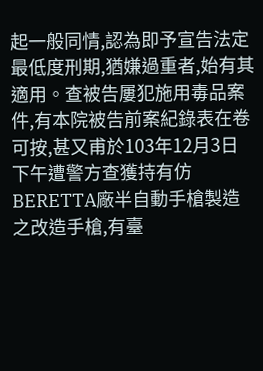起一般同情,認為即予宣告法定最低度刑期,猶嫌過重者,始有其適用。查被告屢犯施用毒品案件,有本院被告前案紀錄表在卷可按,甚又甫於103年12月3日下午遭警方查獲持有仿BERETTA廠半自動手槍製造之改造手槍,有臺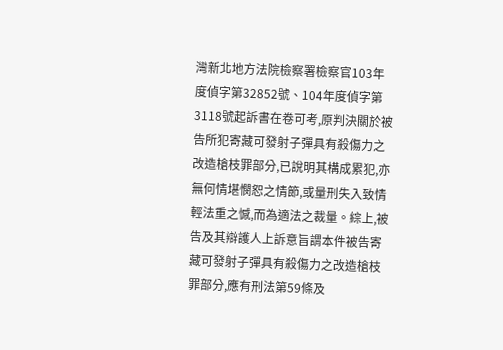灣新北地方法院檢察署檢察官103年度偵字第32852號、104年度偵字第3118號起訴書在卷可考,原判決關於被告所犯寄藏可發射子彈具有殺傷力之改造槍枝罪部分,已說明其構成累犯,亦無何情堪憫恕之情節,或量刑失入致情輕法重之憾,而為適法之裁量。綜上,被告及其辯護人上訴意旨謂本件被告寄藏可發射子彈具有殺傷力之改造槍枝罪部分,應有刑法第59條及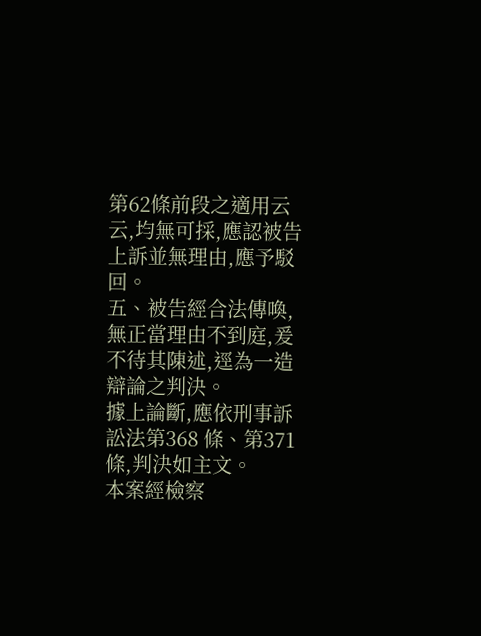第62條前段之適用云云,均無可採,應認被告上訴並無理由,應予駁回。
五、被告經合法傳喚,無正當理由不到庭,爰不待其陳述,逕為一造辯論之判決。
據上論斷,應依刑事訴訟法第368 條、第371條,判決如主文。
本案經檢察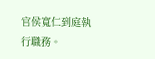官侯寬仁到庭執行職務。